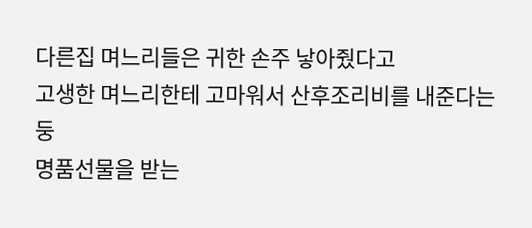다른집 며느리들은 귀한 손주 낳아줬다고
고생한 며느리한테 고마워서 산후조리비를 내준다는둥
명품선물을 받는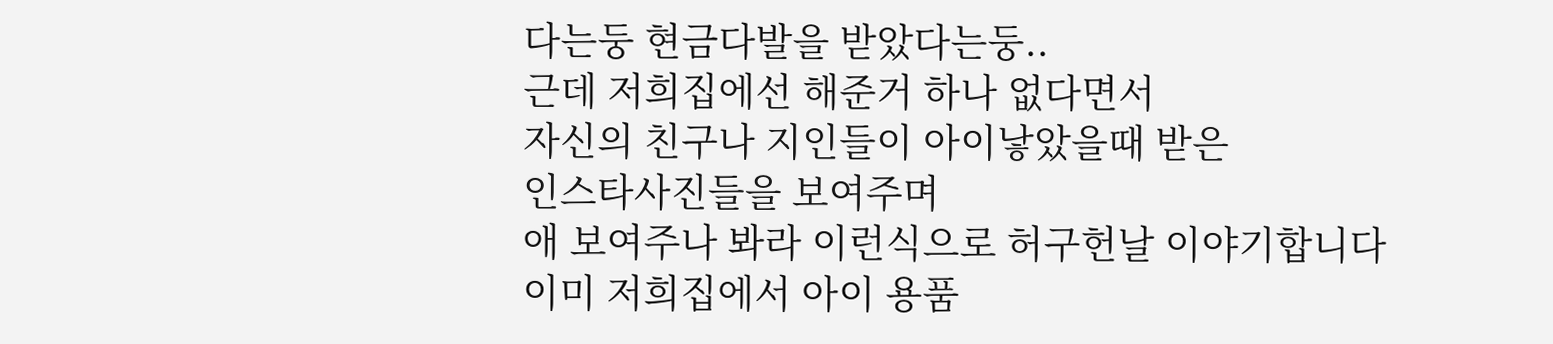다는둥 현금다발을 받았다는둥..
근데 저희집에선 해준거 하나 없다면서
자신의 친구나 지인들이 아이낳았을때 받은
인스타사진들을 보여주며
애 보여주나 봐라 이런식으로 허구헌날 이야기합니다
이미 저희집에서 아이 용품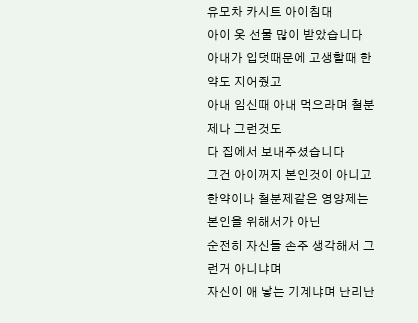유모차 카시트 아이침대
아이 옷 선물 많이 받았습니다
아내가 입덧때문에 고생할때 한약도 지어줬고
아내 임신때 아내 먹으라며 철분제나 그런것도
다 집에서 보내주셨습니다
그건 아이꺼지 본인것이 아니고
한약이나 철분제같은 영양제는 본인을 위해서가 아닌
순전히 자신들 손주 생각해서 그런거 아니냐며
자신이 애 낳는 기계냐며 난리난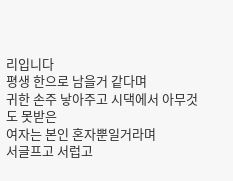리입니다
평생 한으로 남을거 같다며
귀한 손주 낳아주고 시댁에서 아무것도 못받은
여자는 본인 혼자뿐일거라며
서글프고 서럽고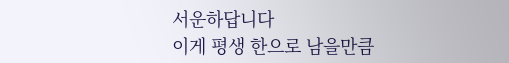서운하답니다
이게 평생 한으로 남을만큼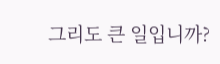그리도 큰 일입니까?